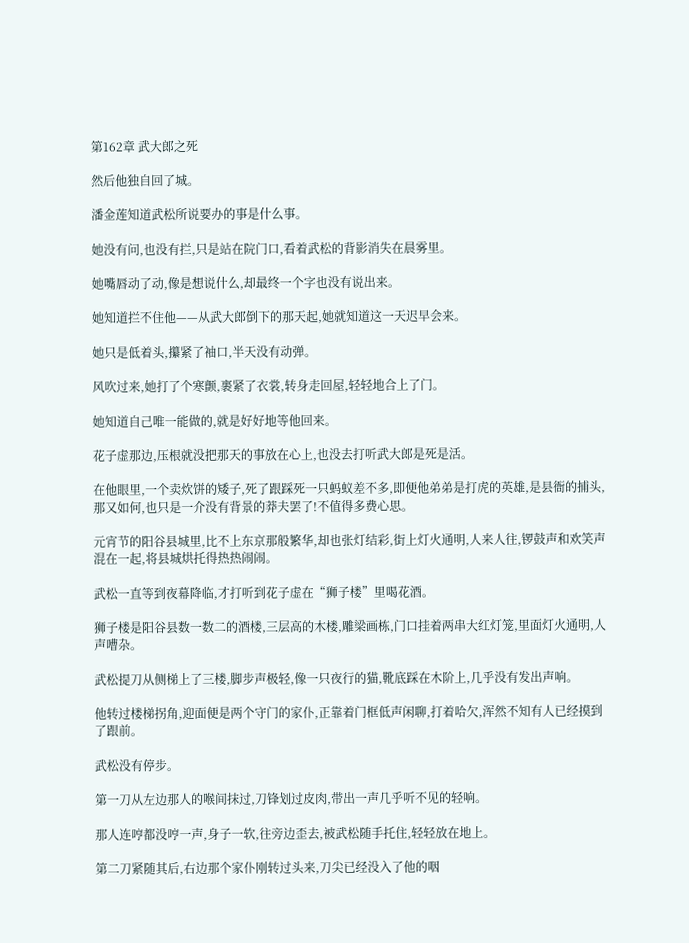第162章 武大郎之死

然后他独自回了城。

潘金莲知道武松所说要办的事是什么事。

她没有问,也没有拦,只是站在院门口,看着武松的背影消失在晨雾里。

她嘴唇动了动,像是想说什么,却最终一个字也没有说出来。

她知道拦不住他——从武大郎倒下的那天起,她就知道这一天迟早会来。

她只是低着头,攥紧了袖口,半天没有动弹。

风吹过来,她打了个寒颤,裹紧了衣裳,转身走回屋,轻轻地合上了门。

她知道自己唯一能做的,就是好好地等他回来。

花子虚那边,压根就没把那天的事放在心上,也没去打听武大郎是死是活。

在他眼里,一个卖炊饼的矮子,死了跟踩死一只蚂蚁差不多,即便他弟弟是打虎的英雄,是县衙的捕头,那又如何,也只是一介没有背景的莽夫罢了!不值得多费心思。

元宵节的阳谷县城里,比不上东京那般繁华,却也张灯结彩,街上灯火通明,人来人往,锣鼓声和欢笑声混在一起,将县城烘托得热热闹闹。

武松一直等到夜幕降临,才打听到花子虚在“狮子楼”里喝花酒。

狮子楼是阳谷县数一数二的酒楼,三层高的木楼,雕梁画栋,门口挂着两串大红灯笼,里面灯火通明,人声嘈杂。

武松提刀从侧梯上了三楼,脚步声极轻,像一只夜行的猫,靴底踩在木阶上,几乎没有发出声响。

他转过楼梯拐角,迎面便是两个守门的家仆,正靠着门框低声闲聊,打着哈欠,浑然不知有人已经摸到了跟前。

武松没有停步。

第一刀从左边那人的喉间抹过,刀锋划过皮肉,带出一声几乎听不见的轻响。

那人连哼都没哼一声,身子一软,往旁边歪去,被武松随手托住,轻轻放在地上。

第二刀紧随其后,右边那个家仆刚转过头来,刀尖已经没入了他的咽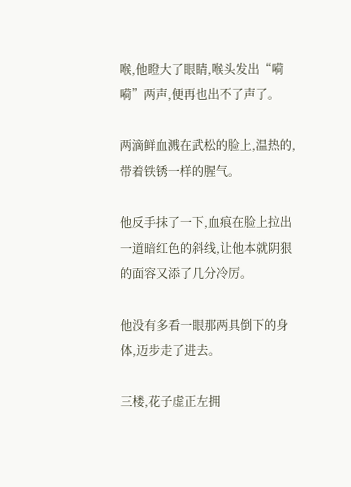喉,他瞪大了眼睛,喉头发出“嗬嗬”两声,便再也出不了声了。

两滴鲜血溅在武松的脸上,温热的,带着铁锈一样的腥气。

他反手抹了一下,血痕在脸上拉出一道暗红色的斜线,让他本就阴狠的面容又添了几分冷厉。

他没有多看一眼那两具倒下的身体,迈步走了进去。

三楼,花子虚正左拥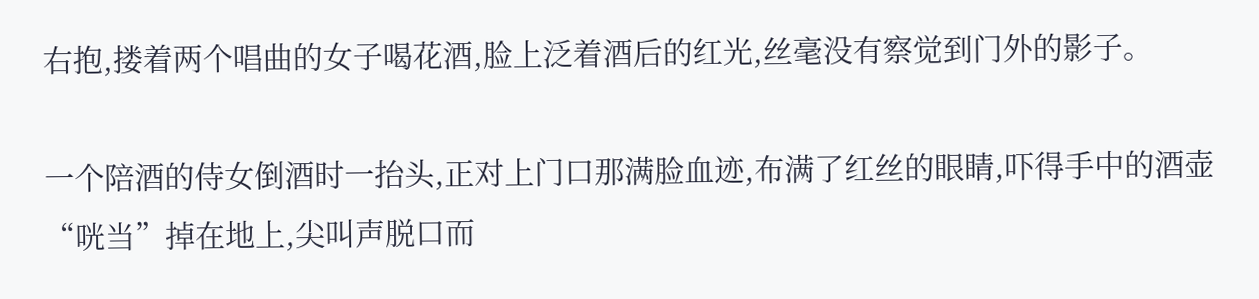右抱,搂着两个唱曲的女子喝花酒,脸上泛着酒后的红光,丝毫没有察觉到门外的影子。

一个陪酒的侍女倒酒时一抬头,正对上门口那满脸血迹,布满了红丝的眼睛,吓得手中的酒壶“咣当”掉在地上,尖叫声脱口而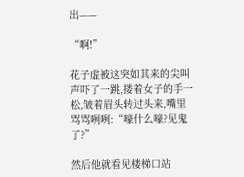出——

“啊!”

花子虚被这突如其来的尖叫声吓了一跳,搂着女子的手一松,皱着眉头转过头来,嘴里骂骂咧咧:“嚎什么嚎?见鬼了?”

然后他就看见楼梯口站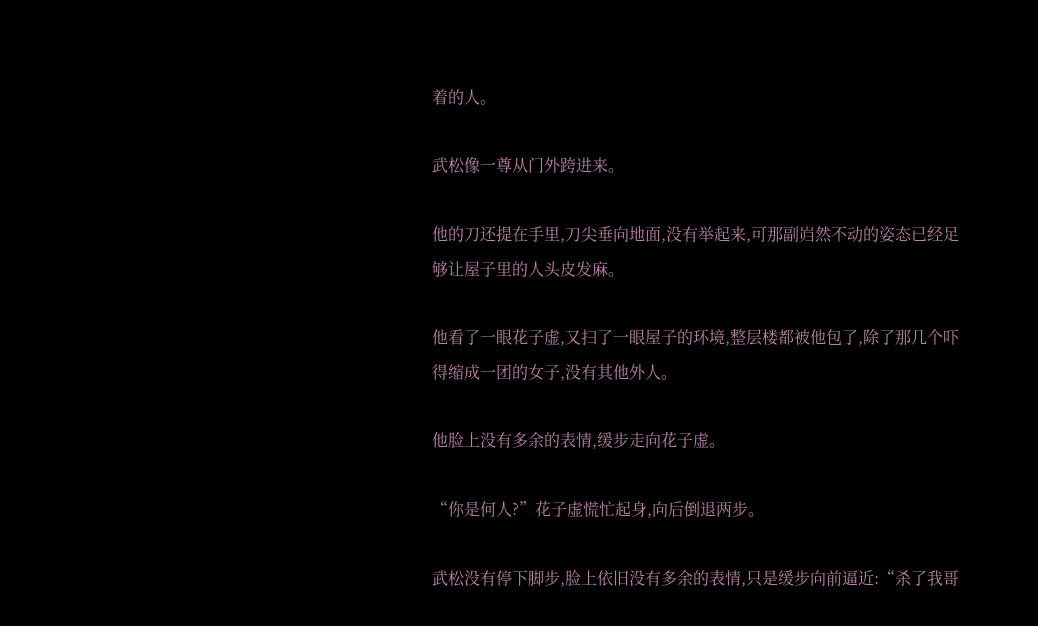着的人。

武松像一尊从门外跨进来。

他的刀还提在手里,刀尖垂向地面,没有举起来,可那副岿然不动的姿态已经足够让屋子里的人头皮发麻。

他看了一眼花子虚,又扫了一眼屋子的环境,整层楼都被他包了,除了那几个吓得缩成一团的女子,没有其他外人。

他脸上没有多余的表情,缓步走向花子虚。

“你是何人?”花子虚慌忙起身,向后倒退两步。

武松没有停下脚步,脸上依旧没有多余的表情,只是缓步向前逼近:“杀了我哥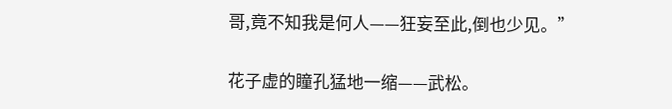哥,竟不知我是何人——狂妄至此,倒也少见。”

花子虚的瞳孔猛地一缩——武松。